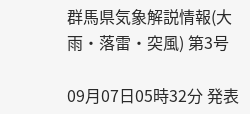群馬県気象解説情報(大雨・落雷・突風) 第3号

09月07日05時32分 発表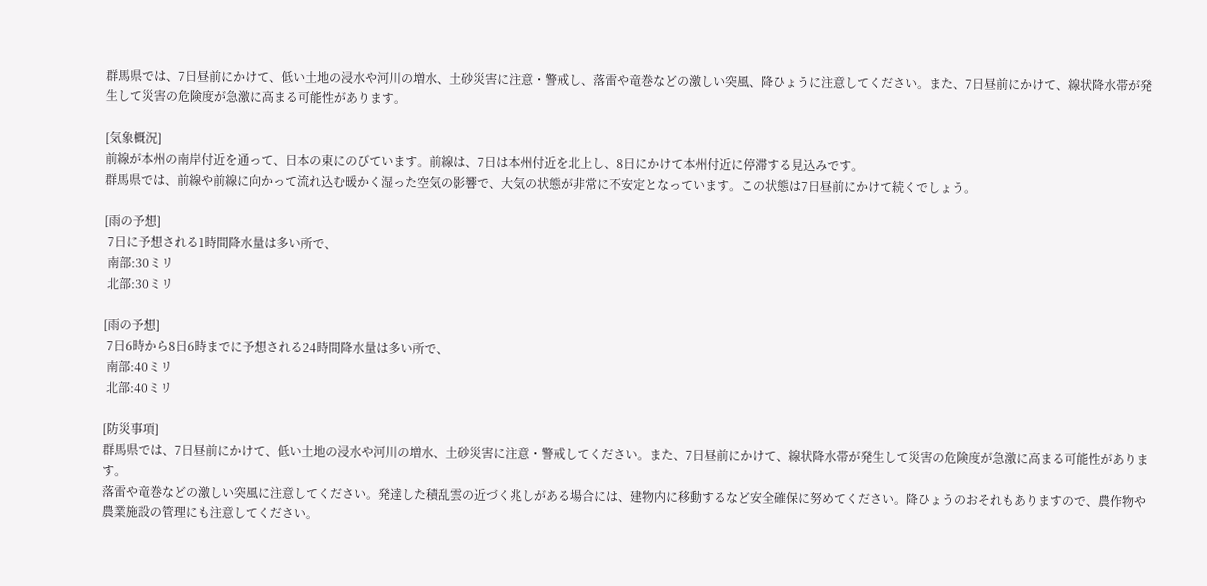群馬県では、7日昼前にかけて、低い土地の浸水や河川の増水、土砂災害に注意・警戒し、落雷や竜巻などの激しい突風、降ひょうに注意してください。また、7日昼前にかけて、線状降水帯が発生して災害の危険度が急激に高まる可能性があります。

[気象概況]
前線が本州の南岸付近を通って、日本の東にのびています。前線は、7日は本州付近を北上し、8日にかけて本州付近に停滞する見込みです。
群馬県では、前線や前線に向かって流れ込む暖かく湿った空気の影響で、大気の状態が非常に不安定となっています。この状態は7日昼前にかけて続くでしょう。

[雨の予想]
 7日に予想される1時間降水量は多い所で、
 南部:30ミリ
 北部:30ミリ

[雨の予想]
 7日6時から8日6時までに予想される24時間降水量は多い所で、
 南部:40ミリ
 北部:40ミリ

[防災事項]
群馬県では、7日昼前にかけて、低い土地の浸水や河川の増水、土砂災害に注意・警戒してください。また、7日昼前にかけて、線状降水帯が発生して災害の危険度が急激に高まる可能性があります。
落雷や竜巻などの激しい突風に注意してください。発達した積乱雲の近づく兆しがある場合には、建物内に移動するなど安全確保に努めてください。降ひょうのおそれもありますので、農作物や農業施設の管理にも注意してください。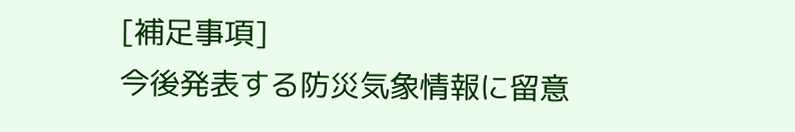[補足事項]
今後発表する防災気象情報に留意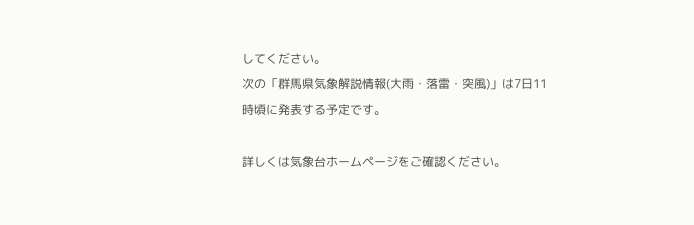してください。
次の「群馬県気象解説情報(大雨・落雷・突風)」は7日11時頃に発表する予定です。

詳しくは気象台ホームページをご確認ください。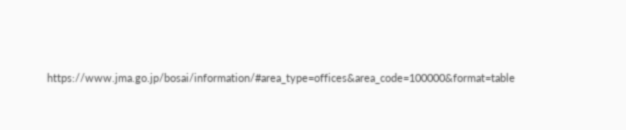https://www.jma.go.jp/bosai/information/#area_type=offices&area_code=100000&format=table